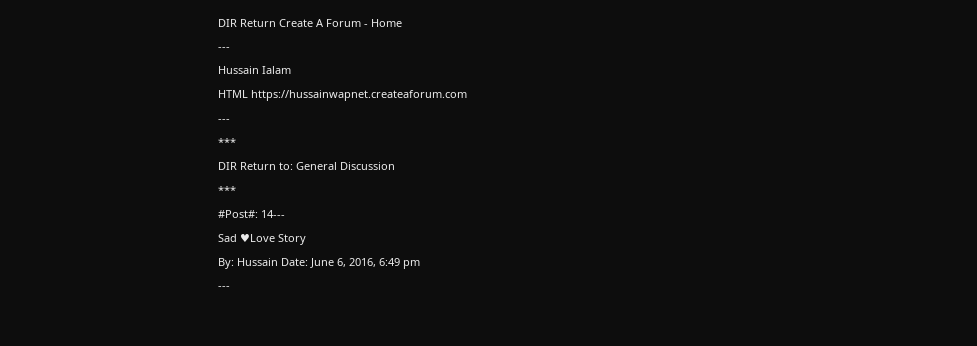DIR Return Create A Forum - Home
---
Hussain Ialam
HTML https://hussainwapnet.createaforum.com
---
***
DIR Return to: General Discussion
***
#Post#: 14---
Sad ♥Love Story
By: Hussain Date: June 6, 2016, 6:49 pm
---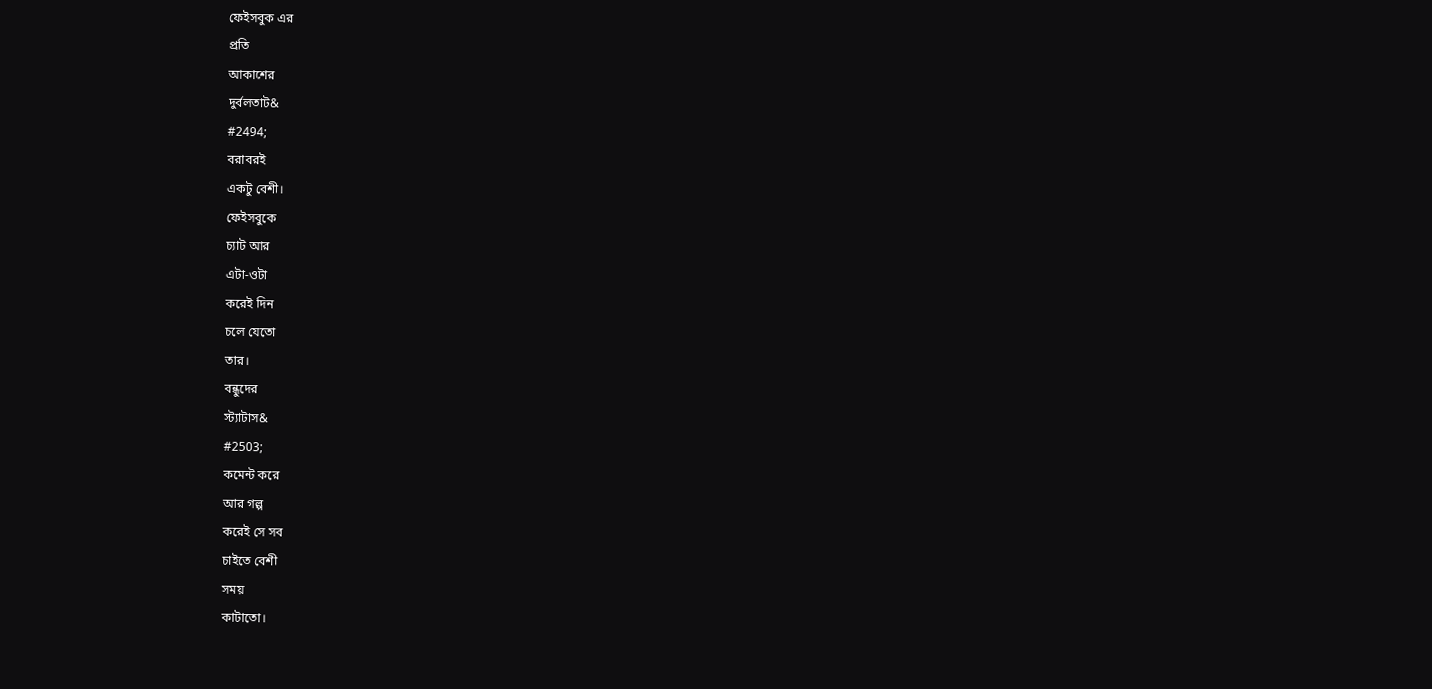ফেইসবুক এর
প্রতি
আকাশের
দুর্বলতাট&
#2494;
বরাবরই
একটু বেশী।
ফেইসবুকে
চ্যাট আর
এটা-ওটা
করেই দিন
চলে যেতো
তার।
বন্ধুদের
স্ট্যাটাস&
#2503;
কমেন্ট করে
আর গল্প
করেই সে সব
চাইতে বেশী
সময়
কাটাতো।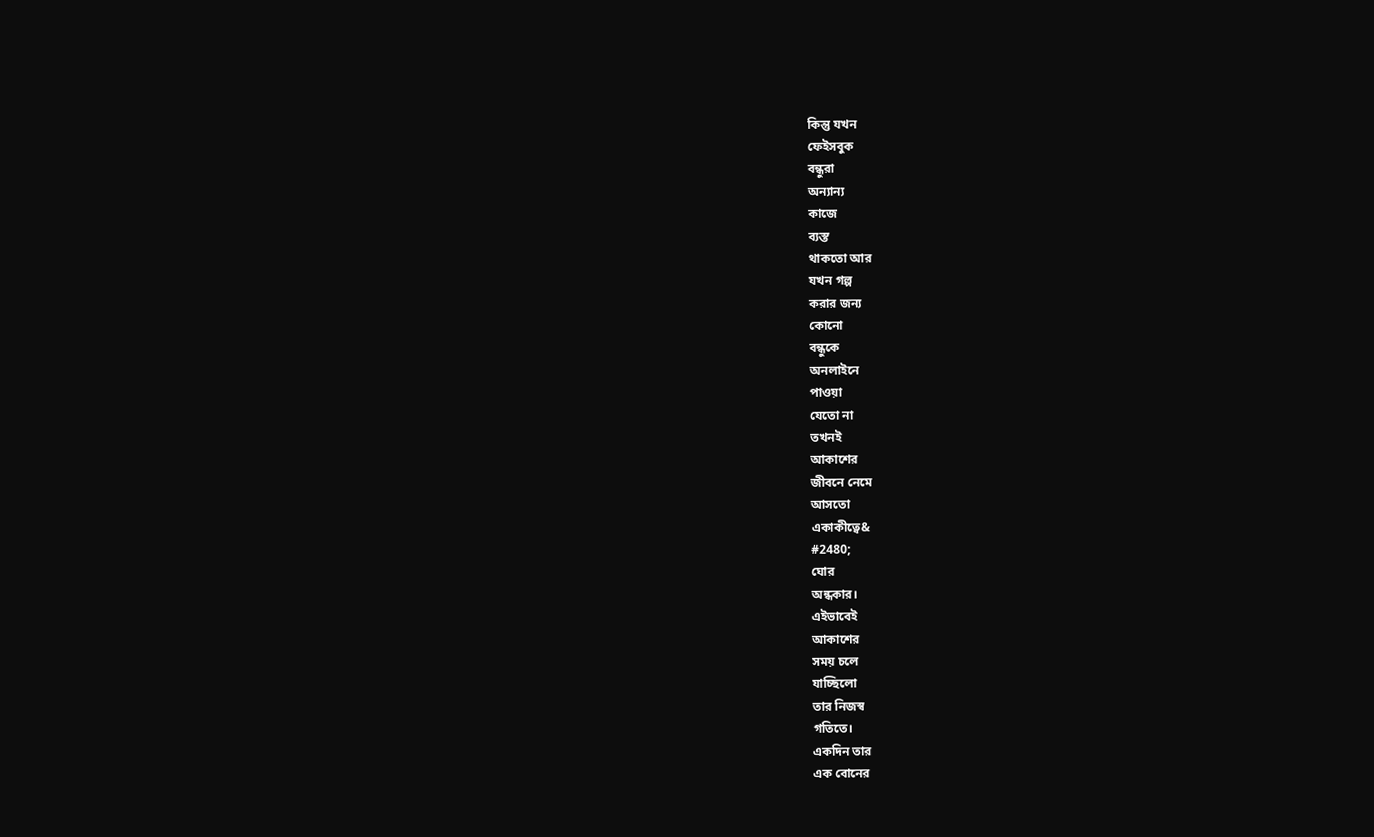কিন্তু যখন
ফেইসবুক
বন্ধুরা
অন্যান্য
কাজে
ব্যস্ত
থাকতো আর
যখন গল্প
করার জন্য
কোনো
বন্ধুকে
অনলাইনে
পাওয়া
যেতো না
তখনই
আকাশের
জীবনে নেমে
আসতো
একাকীত্বে&
#2480;
ঘোর
অন্ধকার।
এইভাবেই
আকাশের
সময় চলে
যাচ্ছিলো
তার নিজস্ব
গতিতে।
একদিন তার
এক বোনের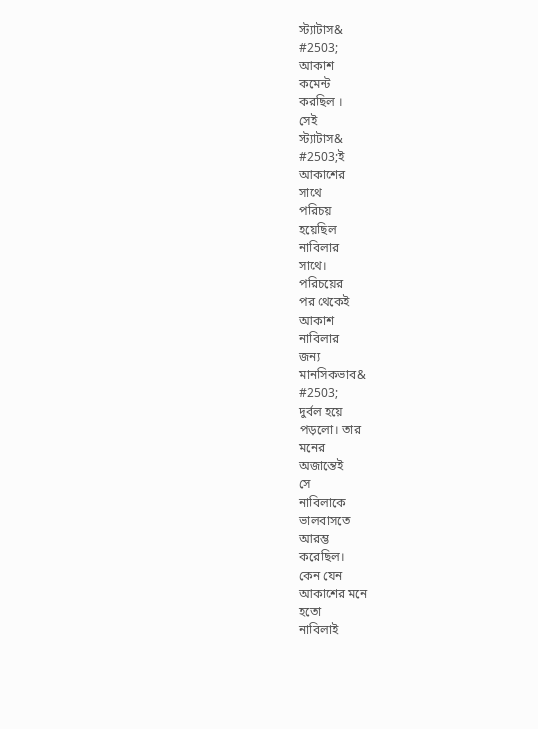স্ট্যাটাস&
#2503;
আকাশ
কমেন্ট
করছিল ।
সেই
স্ট্যাটাস&
#2503;ই
আকাশের
সাথে
পরিচয়
হয়েছিল
নাবিলার
সাথে।
পরিচয়ের
পর থেকেই
আকাশ
নাবিলার
জন্য
মানসিকভাব&
#2503;
দুর্বল হয়ে
পড়লো। তার
মনের
অজান্তেই
সে
নাবিলাকে
ভালবাসতে
আরম্ভ
করেছিল।
কেন যেন
আকাশের মনে
হতো
নাবিলাই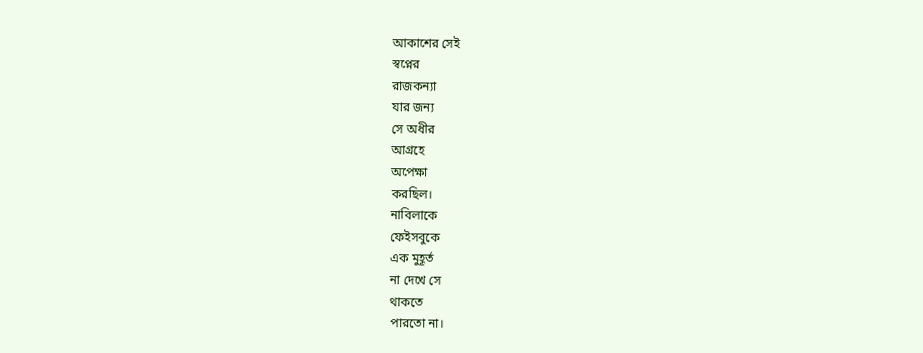আকাশের সেই
স্বপ্নের
রাজকন্যা
যার জন্য
সে অধীর
আগ্রহে
অপেক্ষা
করছিল।
নাবিলাকে
ফেইসবুকে
এক মুহূর্ত
না দেখে সে
থাকতে
পারতো না।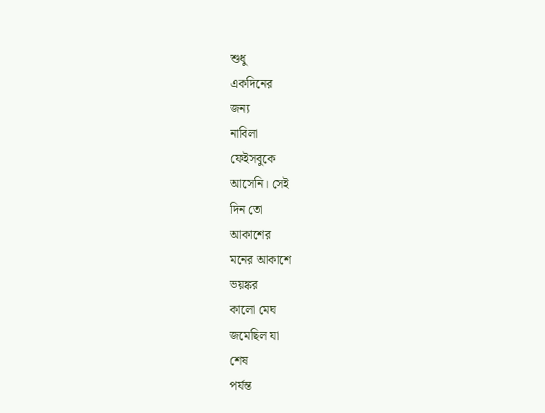শুধু
একদিনের
জন্য
নাবিলা
ফেইসবুকে
আসেনি। সেই
দিন তো
আকাশের
মনের আকাশে
ভয়ঙ্কর
কালো মেঘ
জমেছিল যা
শেষ
পর্যন্ত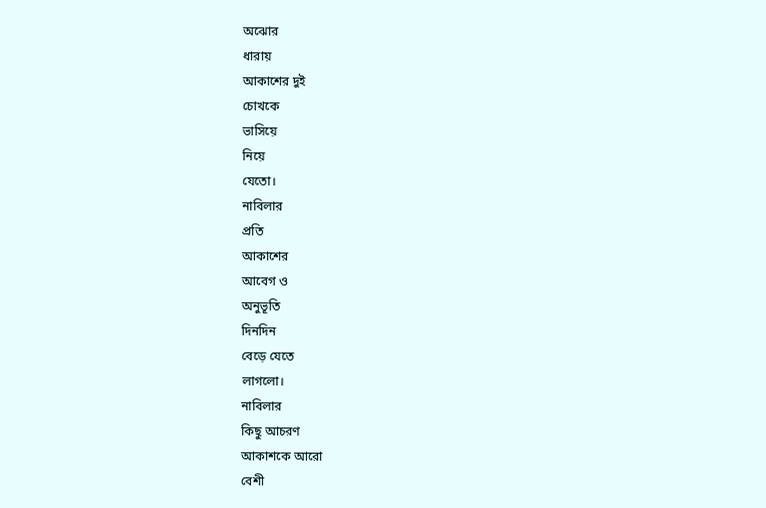অঝোর
ধারায়
আকাশের দুই
চোখকে
ভাসিয়ে
নিয়ে
যেতো।
নাবিলার
প্রতি
আকাশের
আবেগ ও
অনুভূতি
দিনদিন
বেড়ে যেতে
লাগলো।
নাবিলার
কিছু আচরণ
আকাশকে আরো
বেশী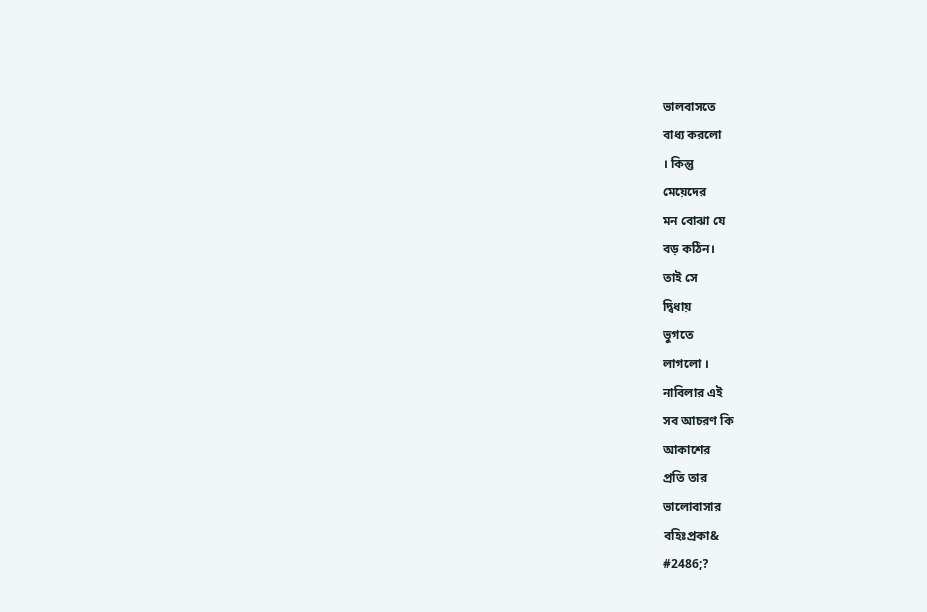ভালবাসতে
বাধ্য করলো
। কিন্তু
মেয়েদের
মন বোঝা যে
বড় কঠিন।
তাই সে
দ্বিধায়
ভুগতে
লাগলো ।
নাবিলার এই
সব আচরণ কি
আকাশের
প্রতি তার
ভালোবাসার
বহিঃপ্রকা&
#2486;?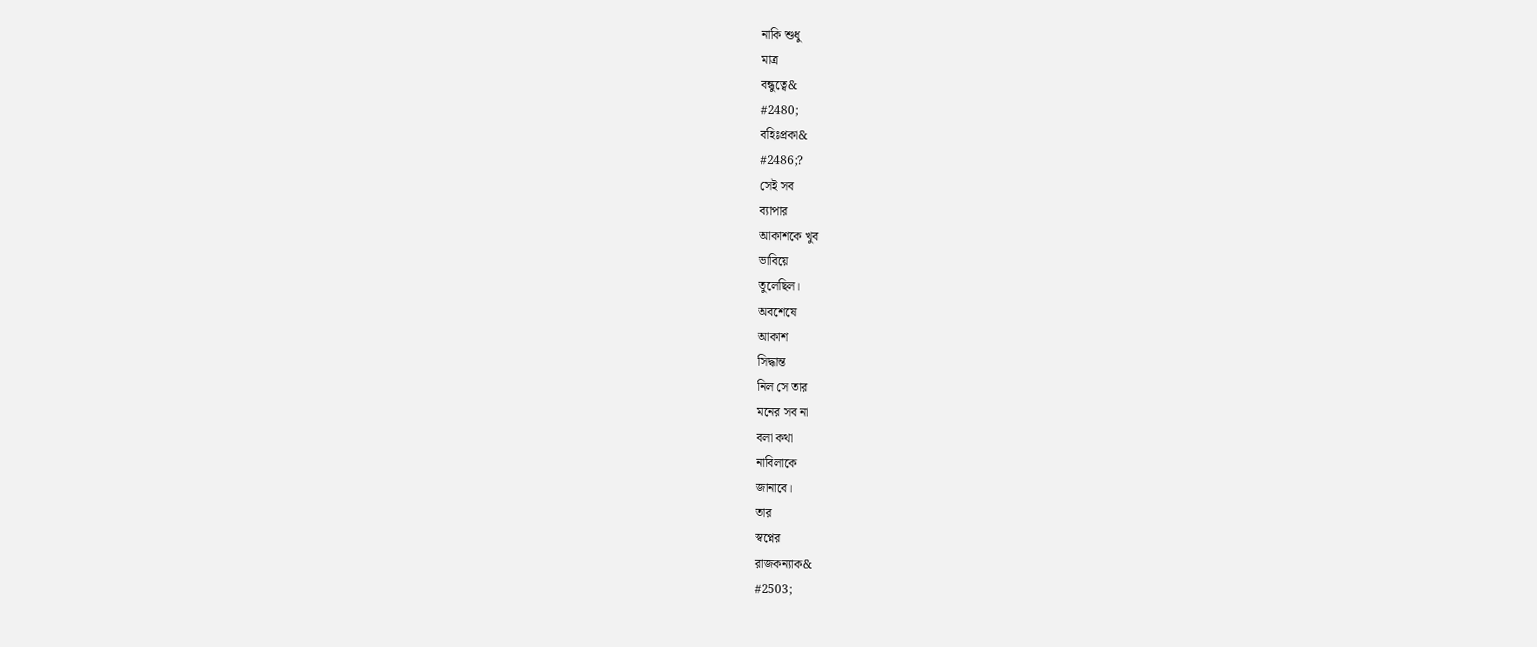নাকি শুধু
মাত্র
বন্ধুত্বে&
#2480;
বহিঃপ্রকা&
#2486;?
সেই সব
ব্যাপার
আকাশকে খুব
ভাবিয়ে
তুলেছিল।
অবশেষে
আকাশ
সিদ্ধান্ত
নিল সে তার
মনের সব না
বলা কথা
নাবিলাকে
জানাবে।
তার
স্বপ্নের
রাজকন্যাক&
#2503;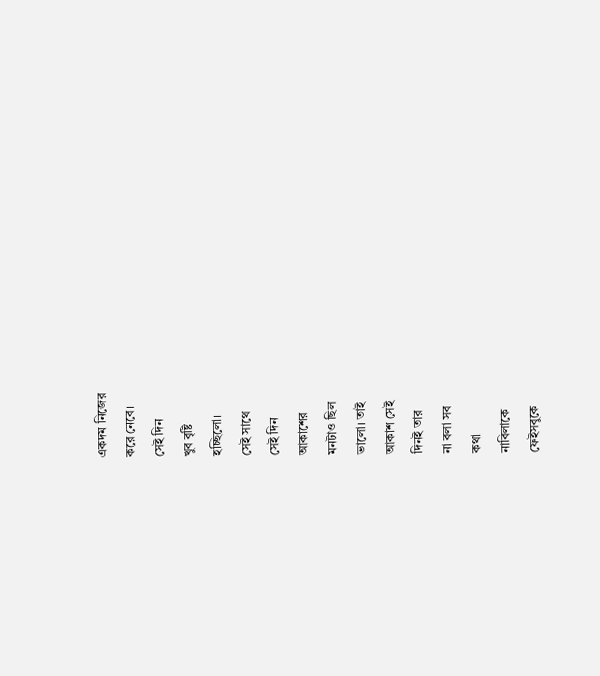একদম নিজের
করে নেবে।
সেই দিন
খুব বৃষ্টি
হচ্ছিলো।
সেই সাথে
সেই দিন
আকাশের
মনটাও ছিল
ভালো। তাই
আকাশ সেই
দিনই তার
না বলা সব
কথা
নাবিলাকে
ফেইসবুকে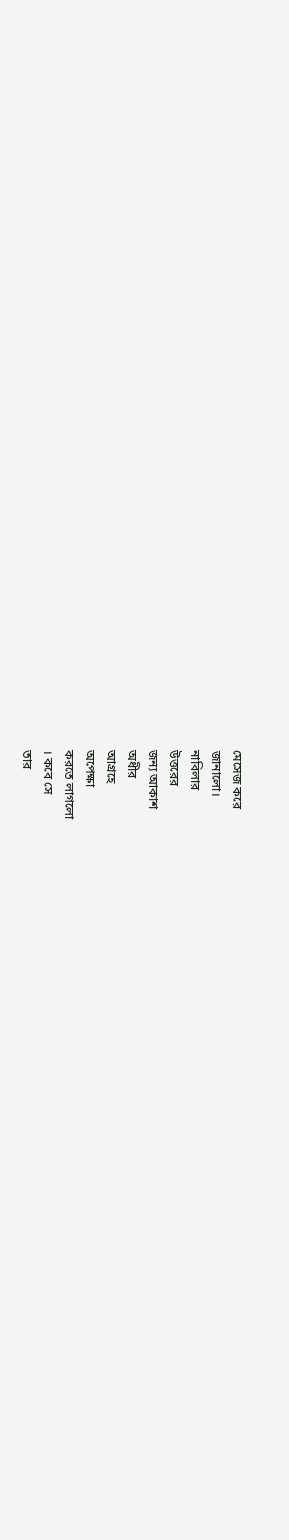মেসেজ করে
জানালো।
নাবিলার
উত্তরের
জন্য আকাশ
অধীর
আগ্রহে
অপেক্ষা
করতে লাগলো
। কবে সে
তার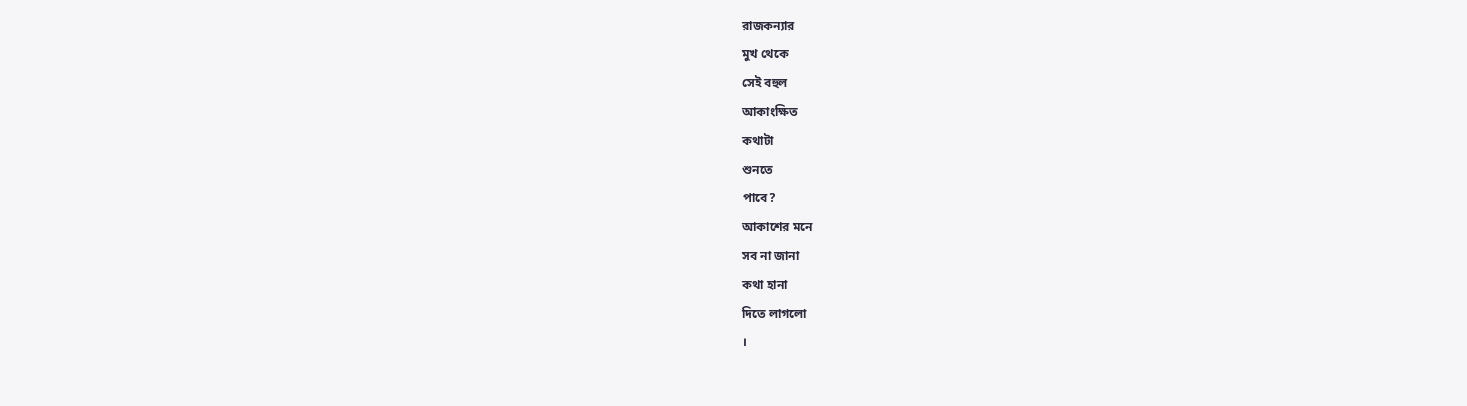রাজকন্যার
মুখ থেকে
সেই বহুল
আকাংক্ষিত
কথাটা
শুনতে
পাবে?
আকাশের মনে
সব না জানা
কথা হানা
দিতে লাগলো
।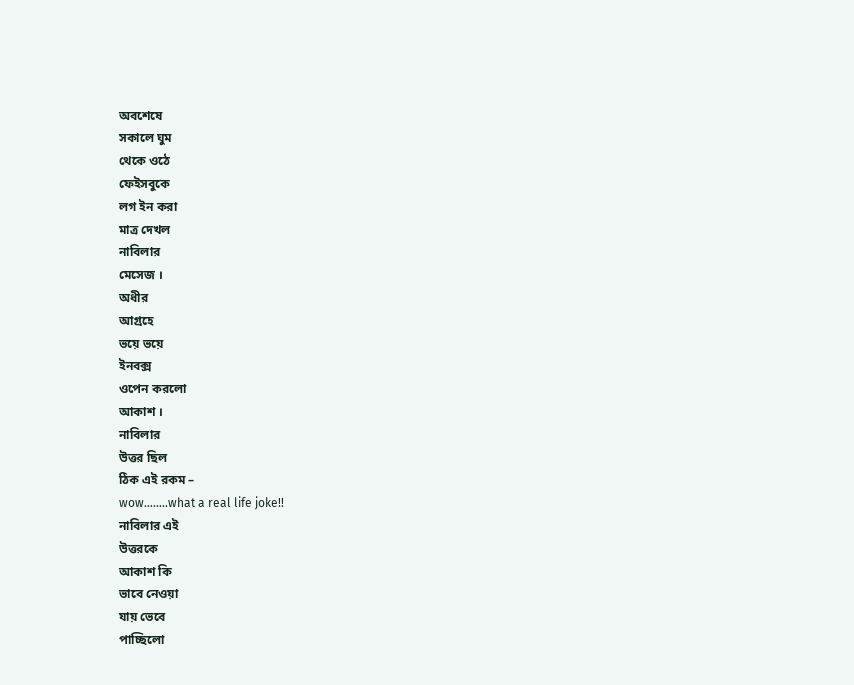অবশেষে
সকালে ঘুম
থেকে ওঠে
ফেইসবুকে
লগ ইন করা
মাত্র দেখল
নাবিলার
মেসেজ ।
অধীর
আগ্রহে
ভয়ে ভয়ে
ইনবক্স
ওপেন করলো
আকাশ ।
নাবিলার
উত্তর ছিল
ঠিক এই রকম –
wow……..what a real life joke!!
নাবিলার এই
উত্তরকে
আকাশ কি
ভাবে নেওয়া
যায় ভেবে
পাচ্ছিলো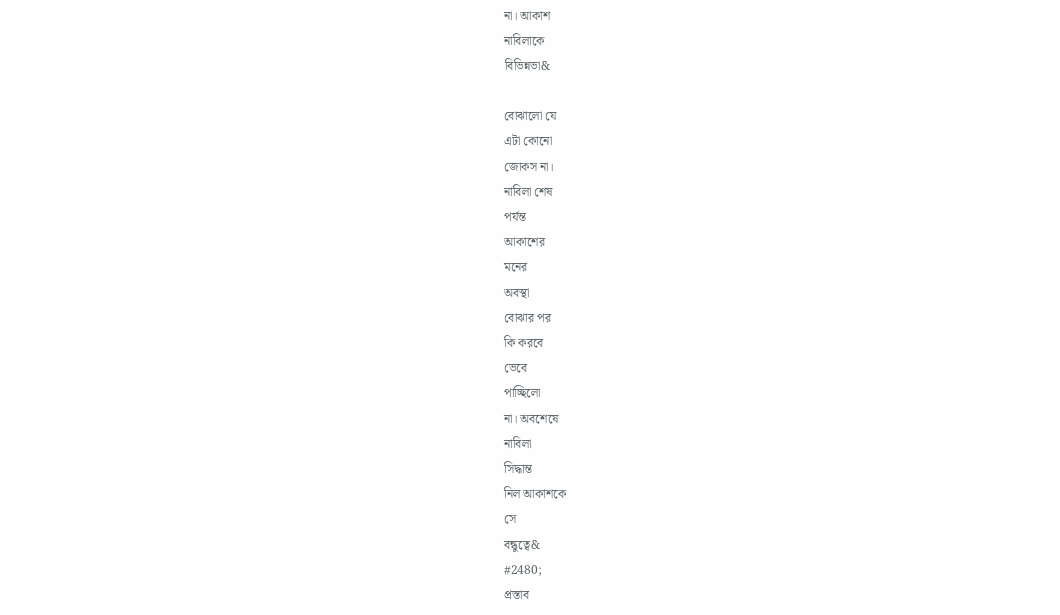না। আকাশ
নাবিলাকে
বিভিন্নভা&

বোঝালো যে
এটা কোনো
জোকস না।
নাবিলা শেষ
পর্যন্ত
আকাশের
মনের
অবস্থা
বোঝার পর
কি করবে
ভেবে
পাচ্ছিলো
না। অবশেষে
নাবিলা
সিদ্ধান্ত
নিল আকাশকে
সে
বন্ধুত্বে&
#2480;
প্রস্তাব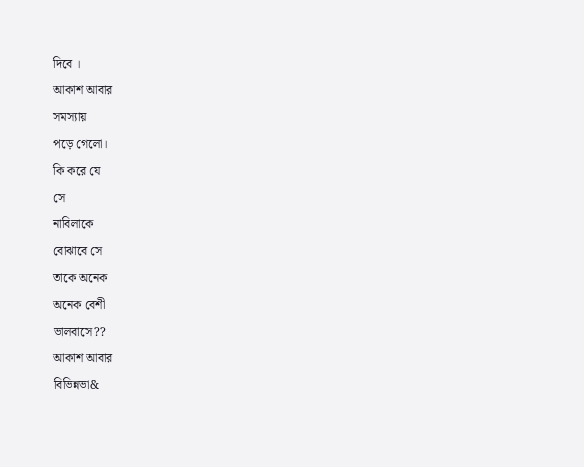দিবে ।
আকাশ আবার
সমস্যায়
পড়ে গেলো।
কি করে যে
সে
নাবিলাকে
বোঝাবে সে
তাকে অনেক
অনেক বেশী
ভালবাসে??
আকাশ আবার
বিভিন্নভা&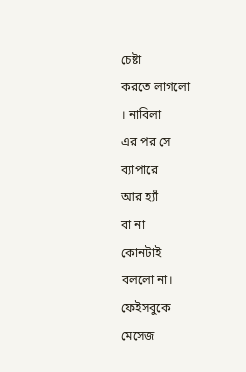চেষ্টা
করতে লাগলো
। নাবিলা
এর পর সে
ব্যাপারে
আর হ্যাঁ
বা না
কোনটাই
বললো না।
ফেইসবুকে
মেসেজ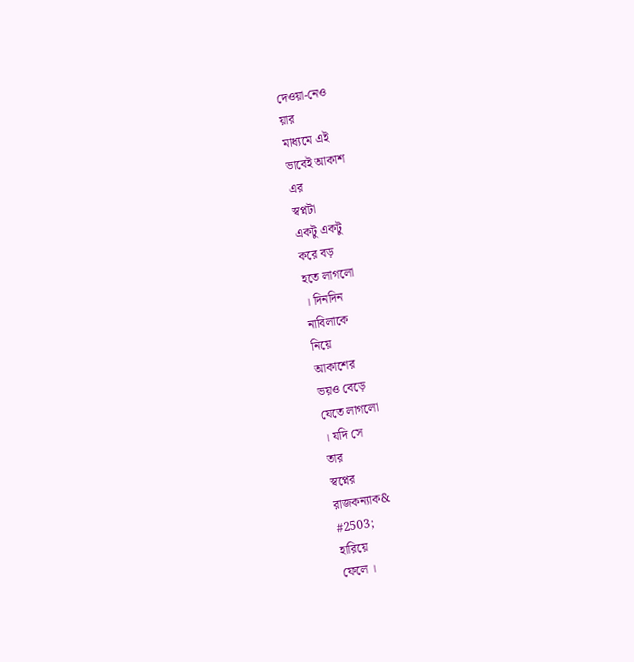দেওয়া-নেও
য়ার
মাধ্যমে এই
ভাবেই আকাশ
এর
স্বপ্নটা
একটু একটু
করে বড়
হতে লাগলো
। দিনদিন
নাবিলাকে
নিয়ে
আকাশের
ভয়ও বেড়ে
যেতে লাগলো
। যদি সে
তার
স্বপ্নের
রাজকন্যাক&
#2503;
হারিয়ে
ফেলে ।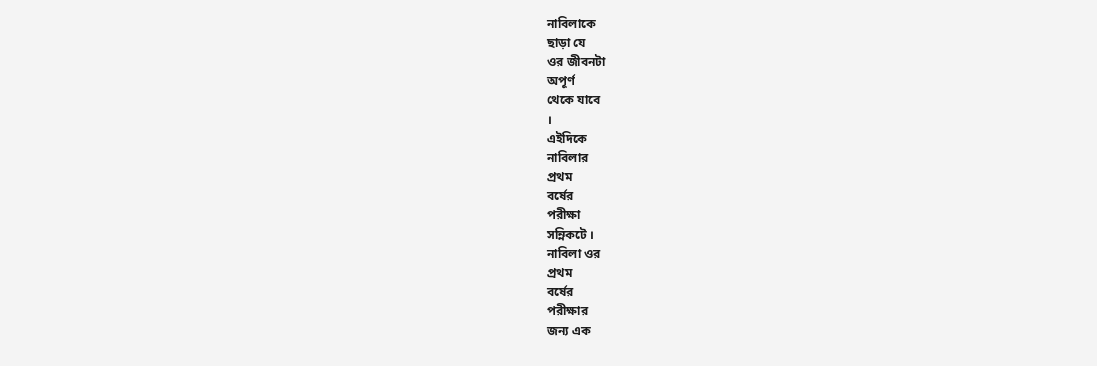নাবিলাকে
ছাড়া যে
ওর জীবনটা
অপূর্ণ
থেকে যাবে
।
এইদিকে
নাবিলার
প্রথম
বর্ষের
পরীক্ষা
সন্নিকটে ।
নাবিলা ওর
প্রথম
বর্ষের
পরীক্ষার
জন্য এক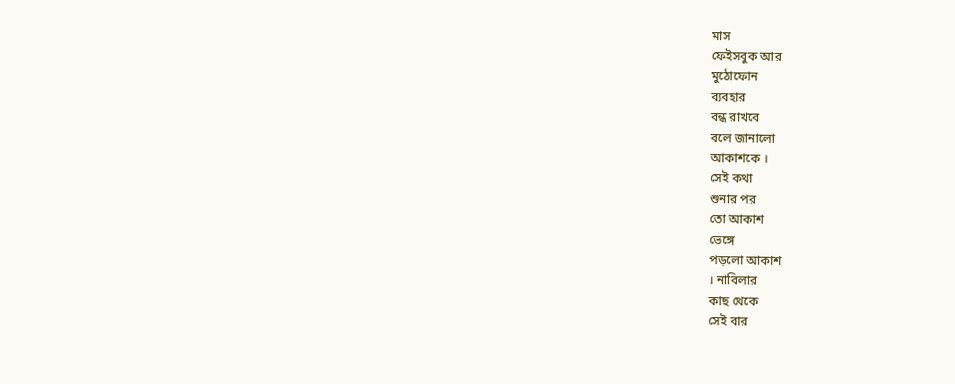মাস
ফেইসবুক আর
মুঠোফোন
ব্যবহার
বন্ধ রাখবে
বলে জানালো
আকাশকে ।
সেই কথা
শুনার পর
তো আকাশ
ভেঙ্গে
পড়লো আকাশ
। নাবিলার
কাছ থেকে
সেই বার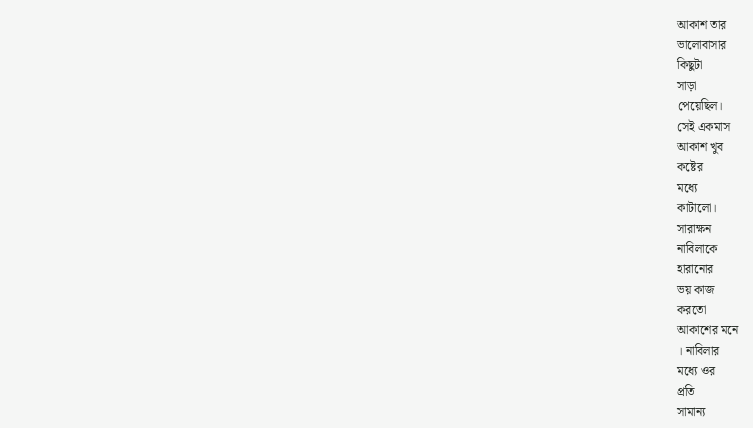আকাশ তার
ভালোবাসার
কিছুটা
সাড়া
পেয়েছিল।
সেই একমাস
আকাশ খুব
কষ্টের
মধ্যে
কাটালো।
সারাক্ষন
নাবিলাকে
হারানোর
ভয় কাজ
করতো
আকাশের মনে
। নাবিলার
মধ্যে ওর
প্রতি
সামান্য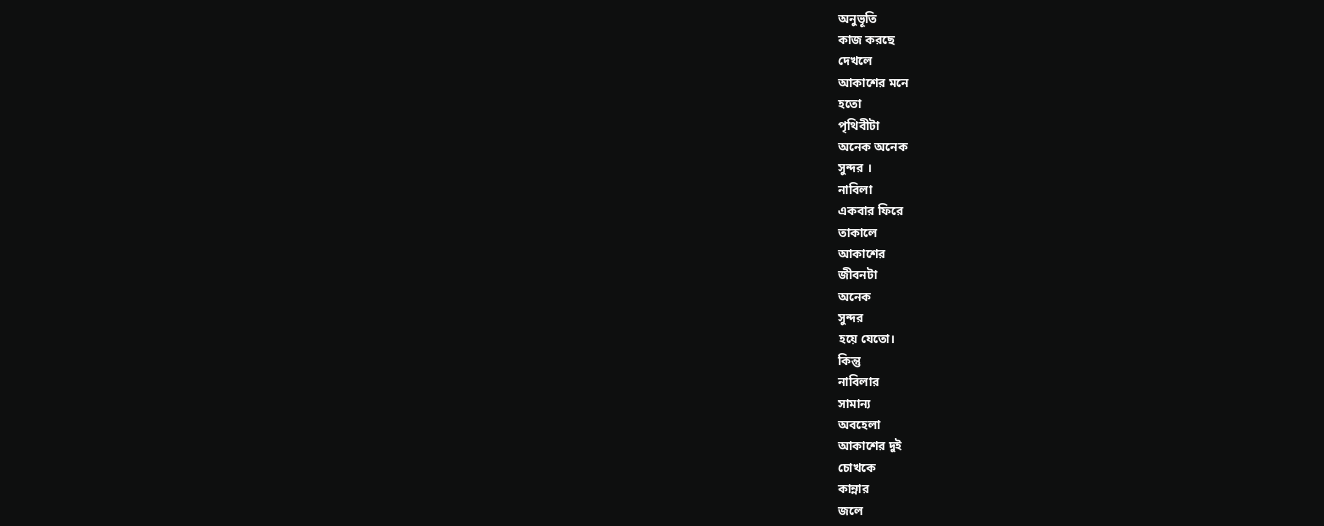অনুভূতি
কাজ করছে
দেখলে
আকাশের মনে
হতো
পৃথিবীটা
অনেক অনেক
সুন্দর ।
নাবিলা
একবার ফিরে
তাকালে
আকাশের
জীবনটা
অনেক
সুন্দর
হয়ে যেতো।
কিন্তু
নাবিলার
সামান্য
অবহেলা
আকাশের দুই
চোখকে
কান্নার
জলে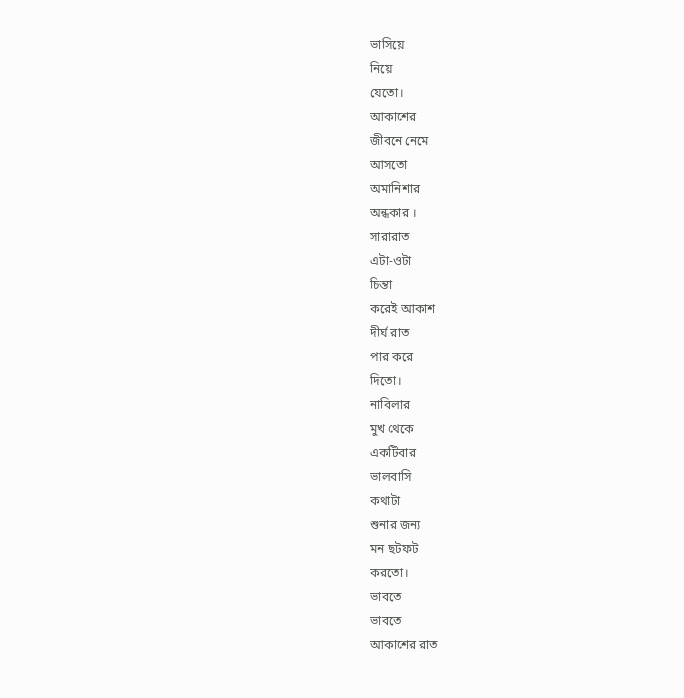ভাসিয়ে
নিয়ে
যেতো।
আকাশের
জীবনে নেমে
আসতো
অমানিশার
অন্ধকার ।
সারারাত
এটা-ওটা
চিন্তা
করেই আকাশ
দীর্ঘ রাত
পার করে
দিতো।
নাবিলার
মুখ থেকে
একটিবার
ভালবাসি
কথাটা
শুনার জন্য
মন ছটফট
করতো।
ভাবতে
ভাবতে
আকাশের রাত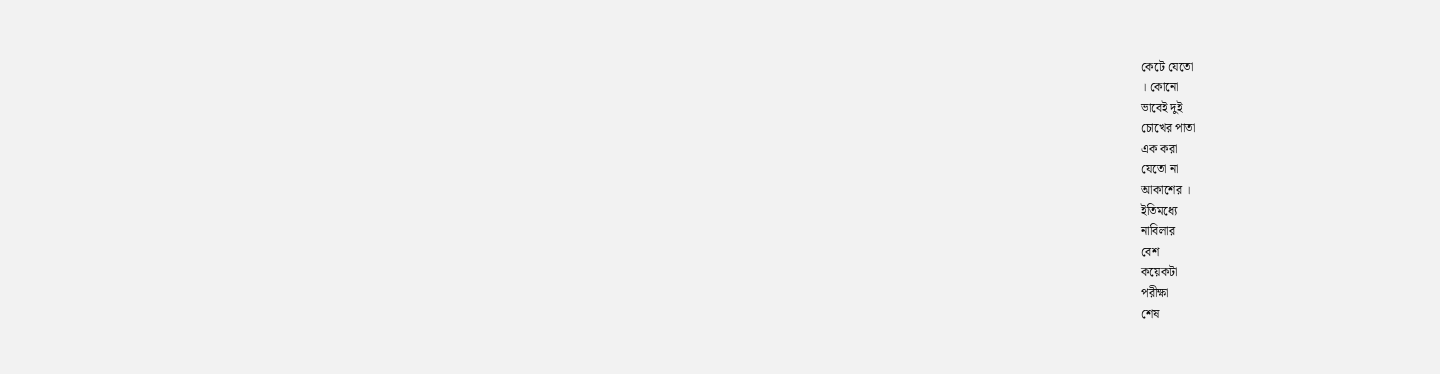কেটে যেতো
। কোনো
ভাবেই দুই
চোখের পাতা
এক করা
যেতো না
আকাশের ।
ইতিমধ্যে
নাবিলার
বেশ
কয়েকটা
পরীক্ষা
শেষ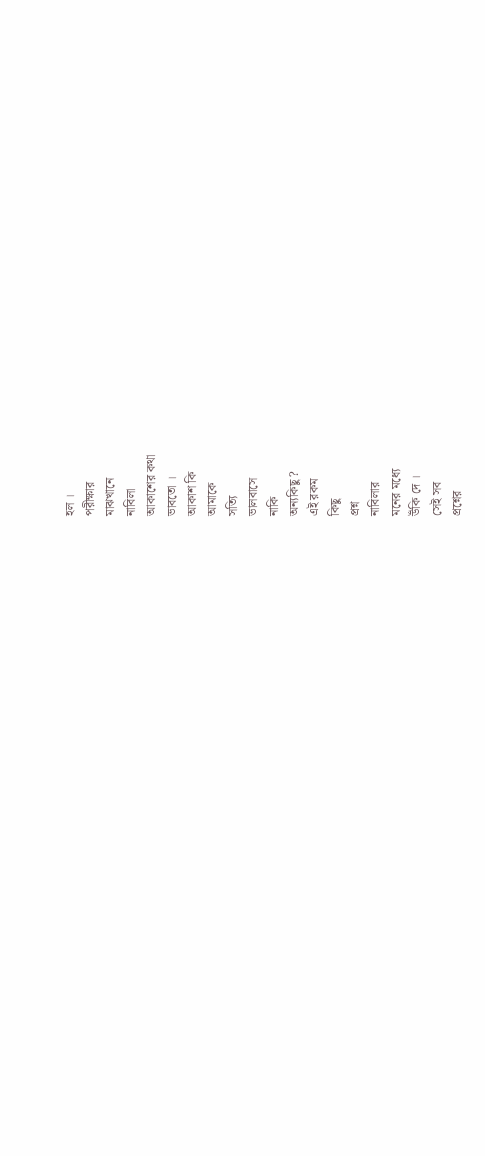হল ।
পরীক্ষার
মাঝখানে
নাবিলা
আকাশের কথা
ভাবতো ।
আকাশ কি
আমাকে
সত্যি
ভালবাসে
নাকি
অন্যকিছু ?
এই রকম
কিছু
প্রশ্ন
নাবিলার
মনের মধ্যে
উঁকি দে ।
সেই সব
প্রশ্নের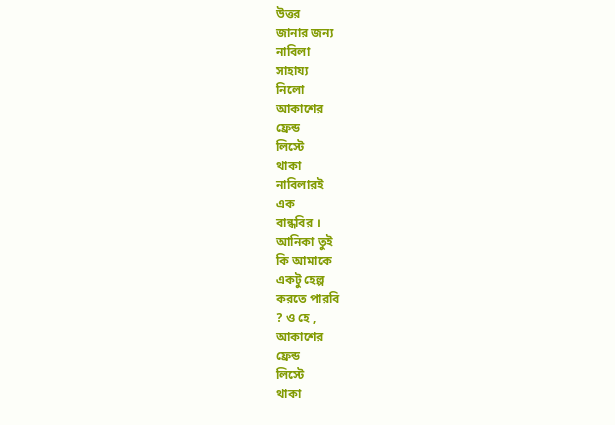উত্তর
জানার জন্য
নাবিলা
সাহায্য
নিলো
আকাশের
ফ্রেন্ড
লিস্টে
থাকা
নাবিলারই
এক
বান্ধবির ।
আনিকা তুই
কি আমাকে
একটু হেল্প
করতে পারবি
? ও হে ,
আকাশের
ফ্রেন্ড
লিস্টে
থাকা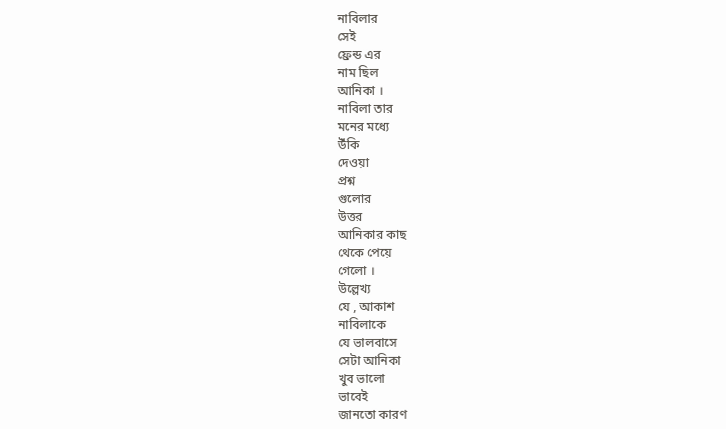নাবিলার
সেই
ফ্রেন্ড এর
নাম ছিল
আনিকা ।
নাবিলা তার
মনের মধ্যে
উঁকি
দেওয়া
প্রশ্ন
গুলোর
উত্তর
আনিকার কাছ
থেকে পেয়ে
গেলো ।
উল্লেখ্য
যে , আকাশ
নাবিলাকে
যে ভালবাসে
সেটা আনিকা
খুব ভালো
ভাবেই
জানতো কারণ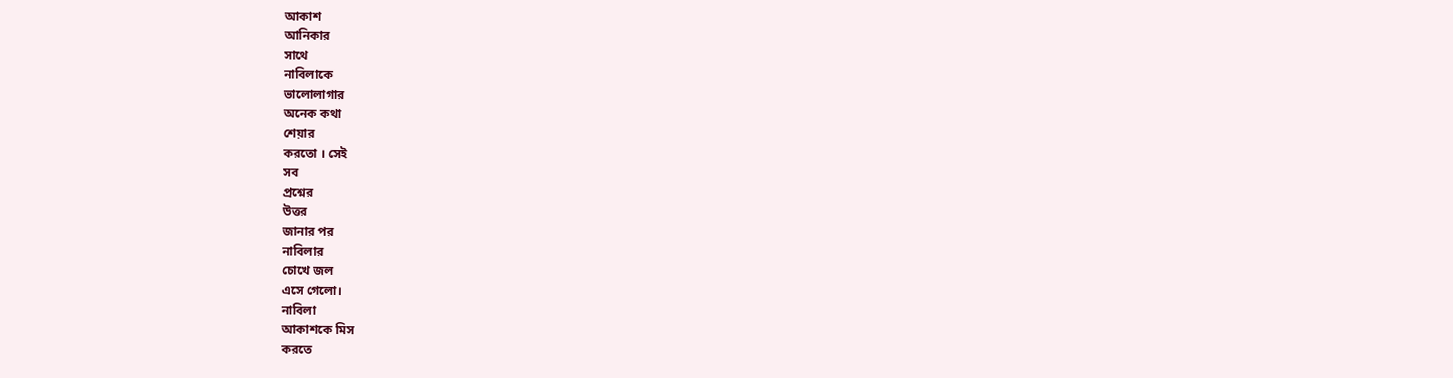আকাশ
আনিকার
সাথে
নাবিলাকে
ভালোলাগার
অনেক কথা
শেয়ার
করতো । সেই
সব
প্রশ্নের
উত্তর
জানার পর
নাবিলার
চোখে জল
এসে গেলো।
নাবিলা
আকাশকে মিস
করতে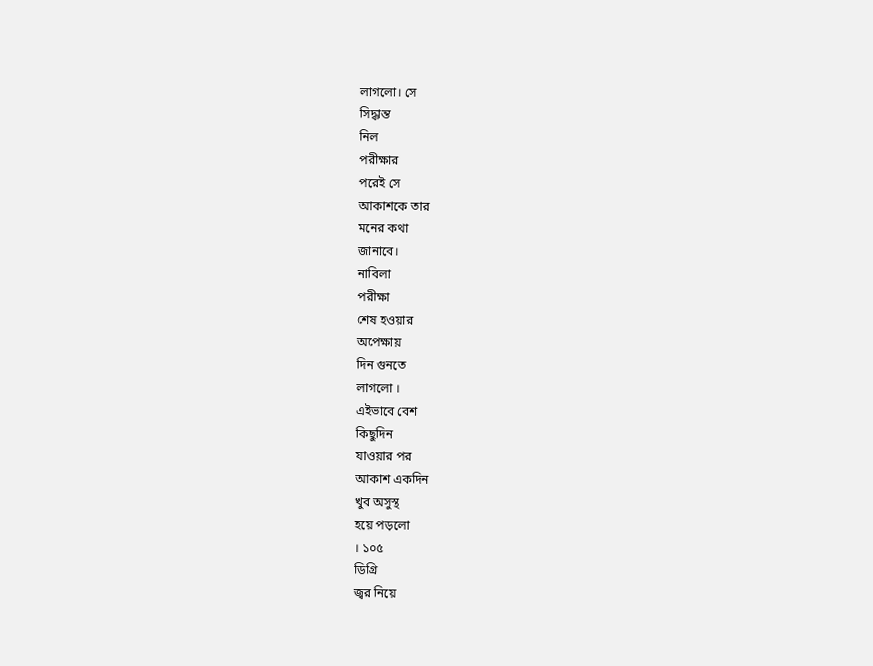লাগলো। সে
সিদ্ধান্ত
নিল
পরীক্ষার
পরেই সে
আকাশকে তার
মনের কথা
জানাবে।
নাবিলা
পরীক্ষা
শেষ হওয়ার
অপেক্ষায়
দিন গুনতে
লাগলো ।
এইভাবে বেশ
কিছুদিন
যাওয়ার পর
আকাশ একদিন
খুব অসুস্থ
হয়ে পড়লো
। ১০৫
ডিগ্রি
জ্বর নিয়ে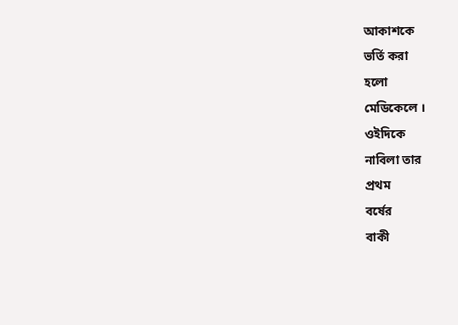আকাশকে
ভর্তি করা
হলো
মেডিকেলে ।
ওইদিকে
নাবিলা তার
প্রথম
বর্ষের
বাকী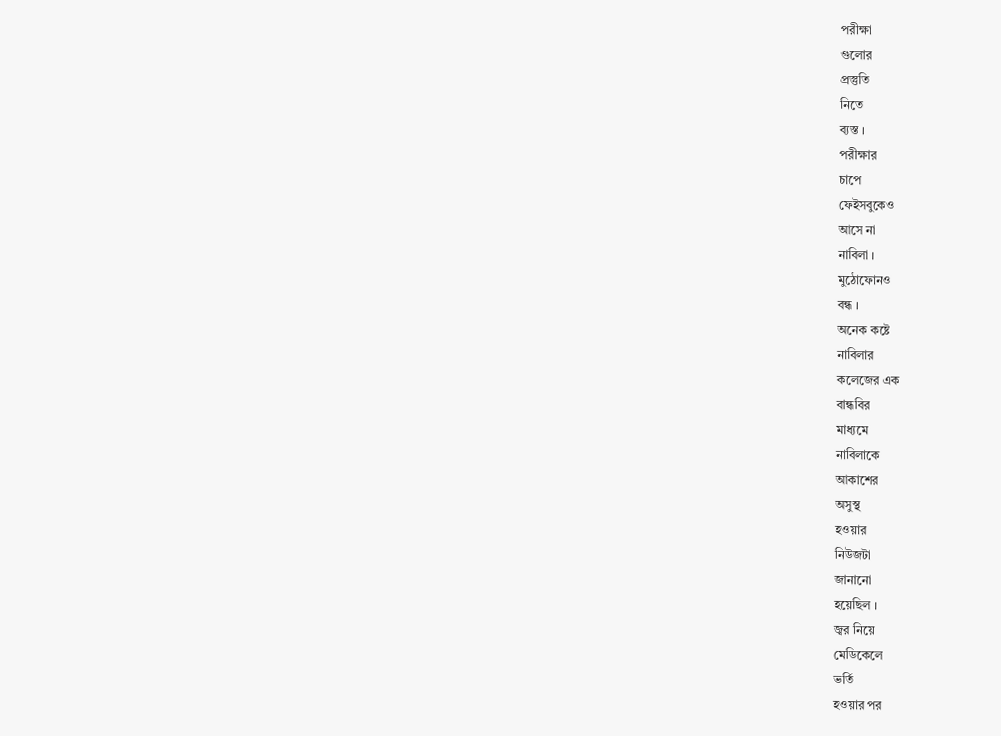পরীক্ষা
গুলোর
প্রস্তুতি
নিতে
ব্যস্ত ।
পরীক্ষার
চাপে
ফেইসবুকেও
আসে না
নাবিলা ।
মুঠোফোনও
বন্ধ ।
অনেক কষ্টে
নাবিলার
কলেজের এক
বান্ধবির
মাধ্যমে
নাবিলাকে
আকাশের
অসুস্থ
হওয়ার
নিউজটা
জানানো
হয়েছিল ।
জ্বর নিয়ে
মেডিকেলে
ভর্তি
হওয়ার পর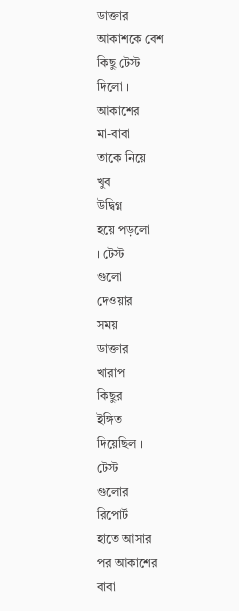ডাক্তার
আকাশকে বেশ
কিছু টেস্ট
দিলো ।
আকাশের
মা-বাবা
তাকে নিয়ে
খুব
উদ্বিগ্ন
হয়ে পড়লো
। টেস্ট
গুলো
দেওয়ার
সময়
ডাক্তার
খারাপ
কিছুর
ইঙ্গিত
দিয়েছিল ।
টেস্ট
গুলোর
রিপোর্ট
হাতে আসার
পর আকাশের
বাবা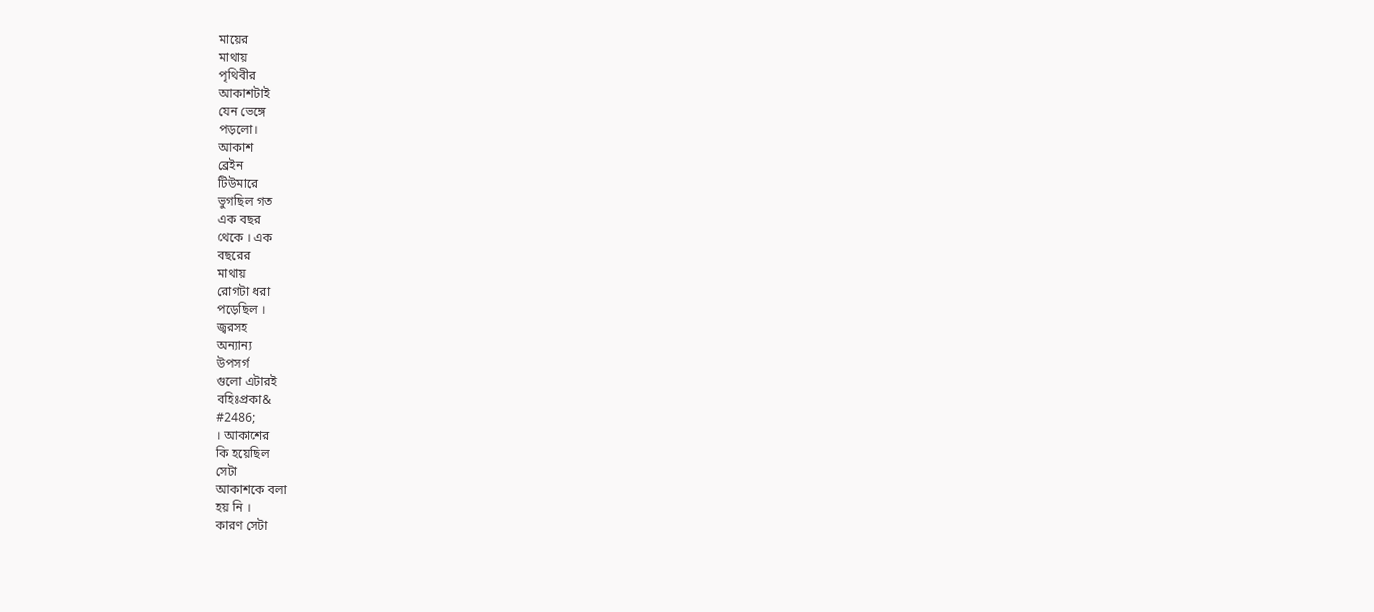মায়ের
মাথায়
পৃথিবীর
আকাশটাই
যেন ভেঙ্গে
পড়লো।
আকাশ
ব্রেইন
টিউমারে
ভুগছিল গত
এক বছর
থেকে । এক
বছরের
মাথায়
রোগটা ধরা
পড়েছিল ।
জ্বরসহ
অন্যান্য
উপসর্গ
গুলো এটারই
বহিঃপ্রকা&
#2486;
। আকাশের
কি হয়েছিল
সেটা
আকাশকে বলা
হয় নি ।
কারণ সেটা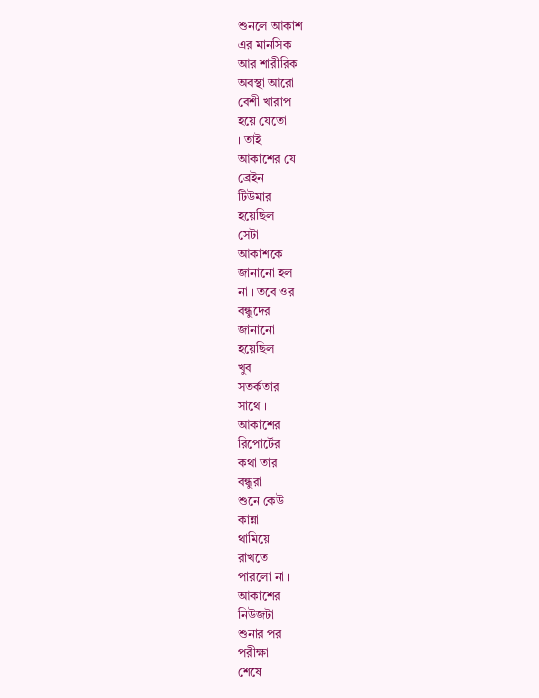শুনলে আকাশ
এর মানসিক
আর শারীরিক
অবস্থা আরো
বেশী খারাপ
হয়ে যেতো
। তাই
আকাশের যে
ব্রেইন
টিউমার
হয়েছিল
সেটা
আকাশকে
জানানো হল
না । তবে ওর
বন্ধুদের
জানানো
হয়েছিল
খুব
সতর্কতার
সাথে ।
আকাশের
রিপোর্টের
কথা তার
বন্ধুরা
শুনে কেউ
কান্না
থামিয়ে
রাখতে
পারলো না ।
আকাশের
নিউজটা
শুনার পর
পরীক্ষা
শেষে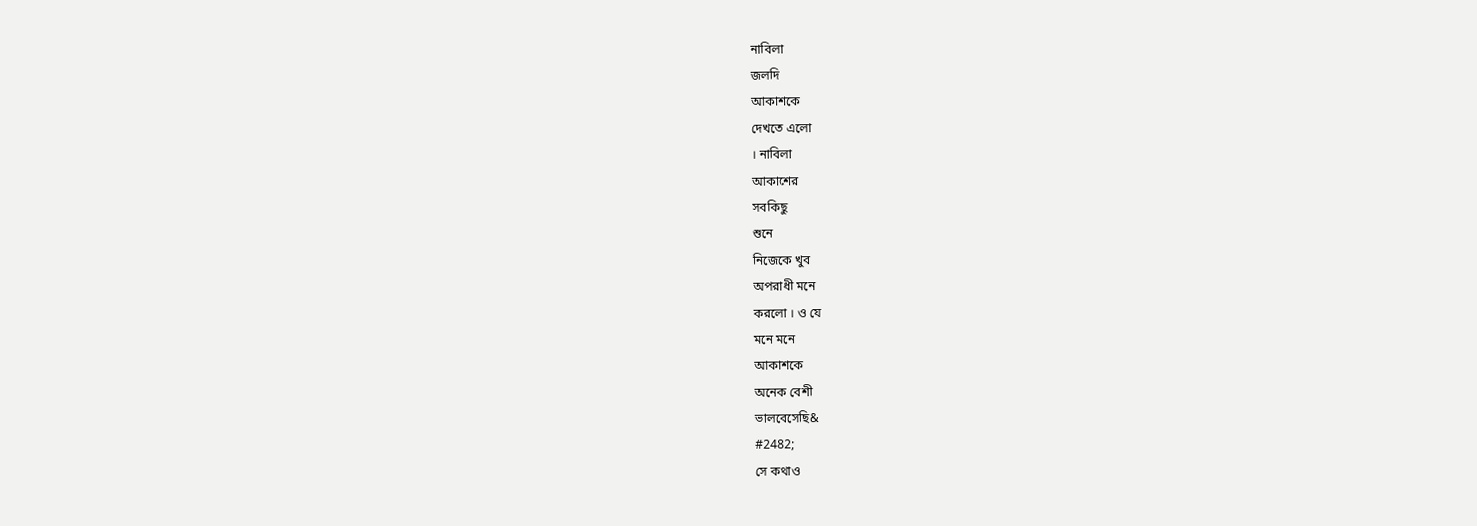নাবিলা
জলদি
আকাশকে
দেখতে এলো
। নাবিলা
আকাশের
সবকিছু
শুনে
নিজেকে খুব
অপরাধী মনে
করলো । ও যে
মনে মনে
আকাশকে
অনেক বেশী
ভালবেসেছি&
#2482;
সে কথাও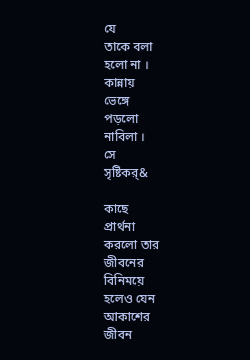যে
তাকে বলা
হলো না ।
কান্নায়
ভেঙ্গে
পড়লো
নাবিলা ।
সে
সৃষ্টিকর্&

কাছে
প্রার্থনা
করলো তার
জীবনের
বিনিময়ে
হলেও যেন
আকাশের
জীবন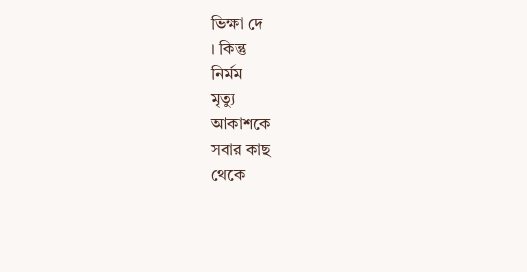ভিক্ষা দে
। কিন্তু
নির্মম
মৃত্যু
আকাশকে
সবার কাছ
থেকে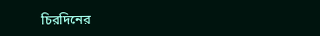চিরদিনের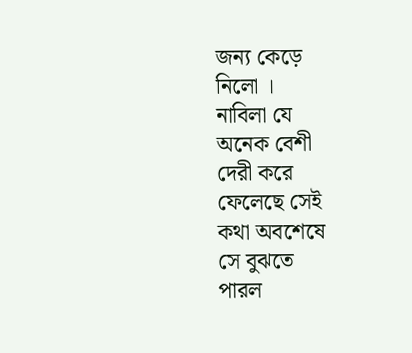জন্য কেড়ে
নিলো ।
নাবিলা যে
অনেক বেশী
দেরী করে
ফেলেছে সেই
কথা অবশেষে
সে বুঝতে
পারল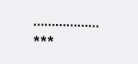………………
***